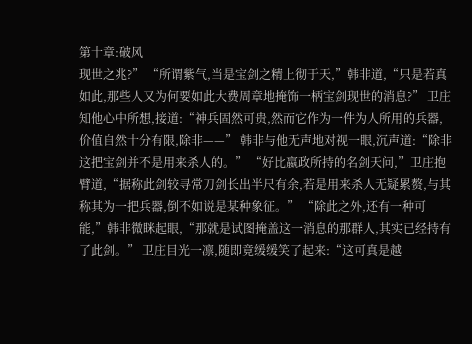第十章:破风
现世之兆?” “所谓紫气,当是宝剑之精上彻于天,”韩非道,“只是若真如此,那些人又为何要如此大费周章地掩饰一柄宝剑现世的消息?” 卫庄知他心中所想,接道:“神兵固然可贵,然而它作为一件为人所用的兵器,价值自然十分有限,除非——” 韩非与他无声地对视一眼,沉声道:“除非这把宝剑并不是用来杀人的。” “好比嬴政所持的名剑天问,”卫庄抱臂道,“据称此剑较寻常刀剑长出半尺有余,若是用来杀人无疑累赘,与其称其为一把兵器,倒不如说是某种象征。” “除此之外,还有一种可能,”韩非微眯起眼,“那就是试图掩盖这一消息的那群人,其实已经持有了此剑。” 卫庄目光一凛,随即竟缓缓笑了起来:“这可真是越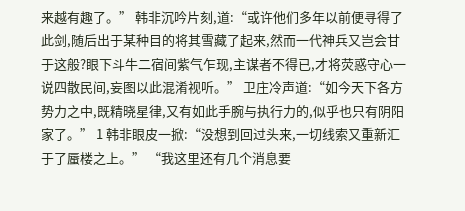来越有趣了。” 韩非沉吟片刻,道:“或许他们多年以前便寻得了此剑,随后出于某种目的将其雪藏了起来,然而一代神兵又岂会甘于这般?眼下斗牛二宿间紫气乍现,主谋者不得已,才将荧惑守心一说四散民间,妄图以此混淆视听。” 卫庄冷声道:“如今天下各方势力之中,既精晓星律,又有如此手腕与执行力的,似乎也只有阴阳家了。” 1 韩非眼皮一掀:“没想到回过头来,一切线索又重新汇于了蜃楼之上。” “我这里还有几个消息要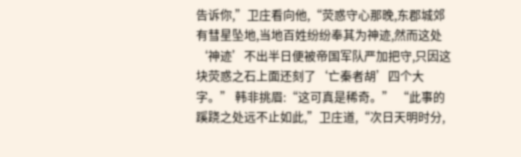告诉你,”卫庄看向他,“荧惑守心那晚,东郡城郊有彗星坠地,当地百姓纷纷奉其为神迹,然而这处‘神迹’不出半日便被帝国军队严加把守,只因这块荧惑之石上面还刻了‘亡秦者胡’四个大字。” 韩非挑眉:“这可真是稀奇。” “此事的蹊跷之处远不止如此,”卫庄道,“次日天明时分,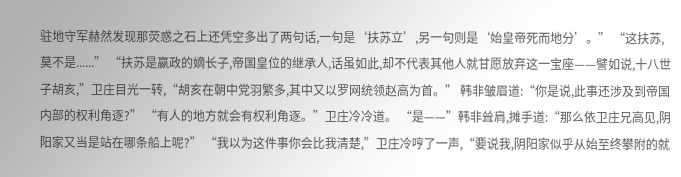驻地守军赫然发现那荧惑之石上还凭空多出了两句话,一句是‘扶苏立’,另一句则是‘始皇帝死而地分’。” “这扶苏,莫不是......” “扶苏是嬴政的嫡长子,帝国皇位的继承人,话虽如此,却不代表其他人就甘愿放弃这一宝座——譬如说,十八世子胡亥,”卫庄目光一转,“胡亥在朝中党羽繁多,其中又以罗网统领赵高为首。” 韩非皱眉道:“你是说,此事还涉及到帝国内部的权利角逐?” “有人的地方就会有权利角逐。”卫庄冷冷道。 “是——”韩非耸肩,摊手道:“那么依卫庄兄高见,阴阳家又当是站在哪条船上呢?” “我以为这件事你会比我清楚,”卫庄冷哼了一声,“要说我,阴阳家似乎从始至终攀附的就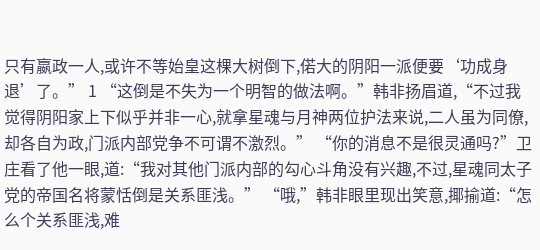只有嬴政一人,或许不等始皇这棵大树倒下,偌大的阴阳一派便要‘功成身退’了。” 1 “这倒是不失为一个明智的做法啊。”韩非扬眉道,“不过我觉得阴阳家上下似乎并非一心,就拿星魂与月神两位护法来说,二人虽为同僚,却各自为政,门派内部党争不可谓不激烈。” “你的消息不是很灵通吗?”卫庄看了他一眼,道:“我对其他门派内部的勾心斗角没有兴趣,不过,星魂同太子党的帝国名将蒙恬倒是关系匪浅。” “哦,”韩非眼里现出笑意,揶揄道:“怎么个关系匪浅,难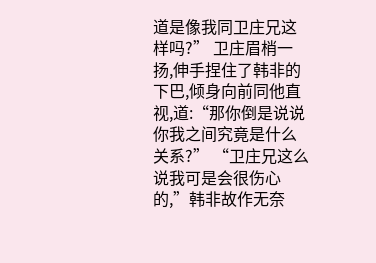道是像我同卫庄兄这样吗?” 卫庄眉梢一扬,伸手捏住了韩非的下巴,倾身向前同他直视,道:“那你倒是说说你我之间究竟是什么关系?” “卫庄兄这么说我可是会很伤心的,”韩非故作无奈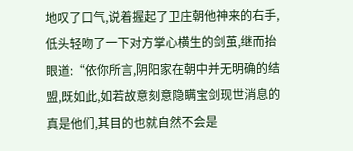地叹了口气,说着握起了卫庄朝他神来的右手,低头轻吻了一下对方掌心横生的剑茧,继而抬眼道:“依你所言,阴阳家在朝中并无明确的结盟,既如此,如若故意刻意隐瞒宝剑现世消息的真是他们,其目的也就自然不会是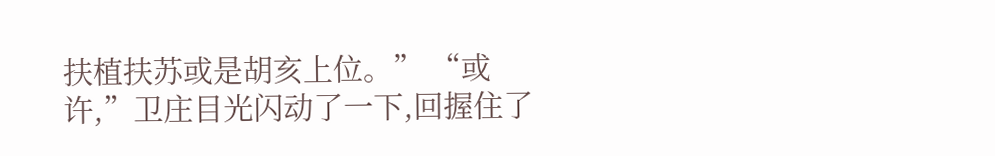扶植扶苏或是胡亥上位。” “或许,”卫庄目光闪动了一下,回握住了